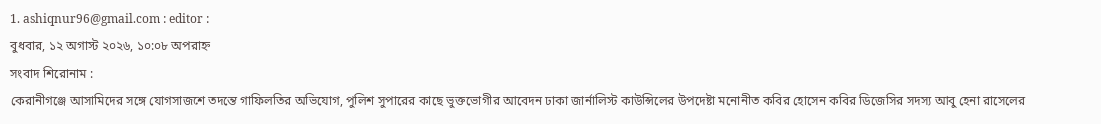1. ashiqnur96@gmail.com : editor :
বুধবার, ১২ অগাস্ট ২০২৬, ১০:০৮ অপরাহ্ন
সংবাদ শিরোনাম :
কেরানীগঞ্জে আসামিদের সঙ্গে যোগসাজশে তদন্তে গাফিলতির অভিযোগ, পুলিশ সুপারের কাছে ভুক্তভোগীর আবেদন ঢাকা জার্নালিস্ট কাউন্সিলের উপদেষ্টা মনোনীত কবির হোসেন কবির ডিজেসির সদস্য আবু হেনা রাসেলের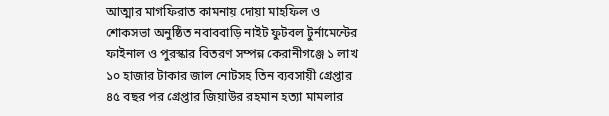আত্মার মাগফিরাত কামনায় দোয়া মাহফিল ও শোকসভা অনুষ্ঠিত নবাববাড়ি নাইট ফুটবল টুর্নামেন্টের ফাইনাল ও পুরস্কার বিতরণ সম্পন্ন কেরানীগঞ্জে ১ লাখ ১০ হাজার টাকার জাল নোটসহ তিন ব্যবসায়ী গ্রেপ্তার ৪৫ বছর পর গ্রেপ্তার জিয়াউর রহমান হত্যা মামলার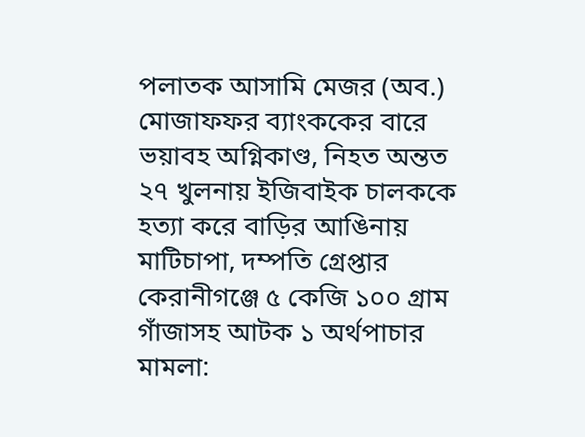পলাতক আসামি মেজর (অব.) মোজাফফর ব্যাংককের বারে ভয়াবহ অগ্নিকাণ্ড, নিহত অন্তত ২৭ খুলনায় ইজিবাইক চালককে হত্যা করে বাড়ির আঙিনায় মাটিচাপা, দম্পতি গ্রেপ্তার কেরানীগঞ্জে ৫ কেজি ১০০ গ্রাম গাঁজাসহ আটক ১ অর্থপাচার মামলা: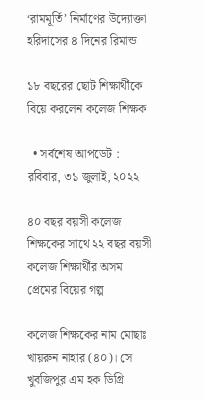‘রামমূর্তি’ নির্মাণের উদ্যোক্তা হরিদাসের ৪ দিনের রিমান্ড

১৮ বছরের ছোট শিক্ষার্থীকে বিয়ে করলেন কলেজ শিক্ষক

  • সর্বশেষ আপডেট : রবিবার, ৩১ জুলাই, ২০২২

৪০ বছর বয়সী কলেজ শিক্ষকের সাথে ২২ বছর বয়সী কলেজ শিক্ষার্থীর অসম প্রেমের বিয়ের গল্প

কলেজ শিক্ষকের নাম মোছাঃ খায়রুন নাহার (৪০)। সে খুবজিপুর এম হক ডিগ্রি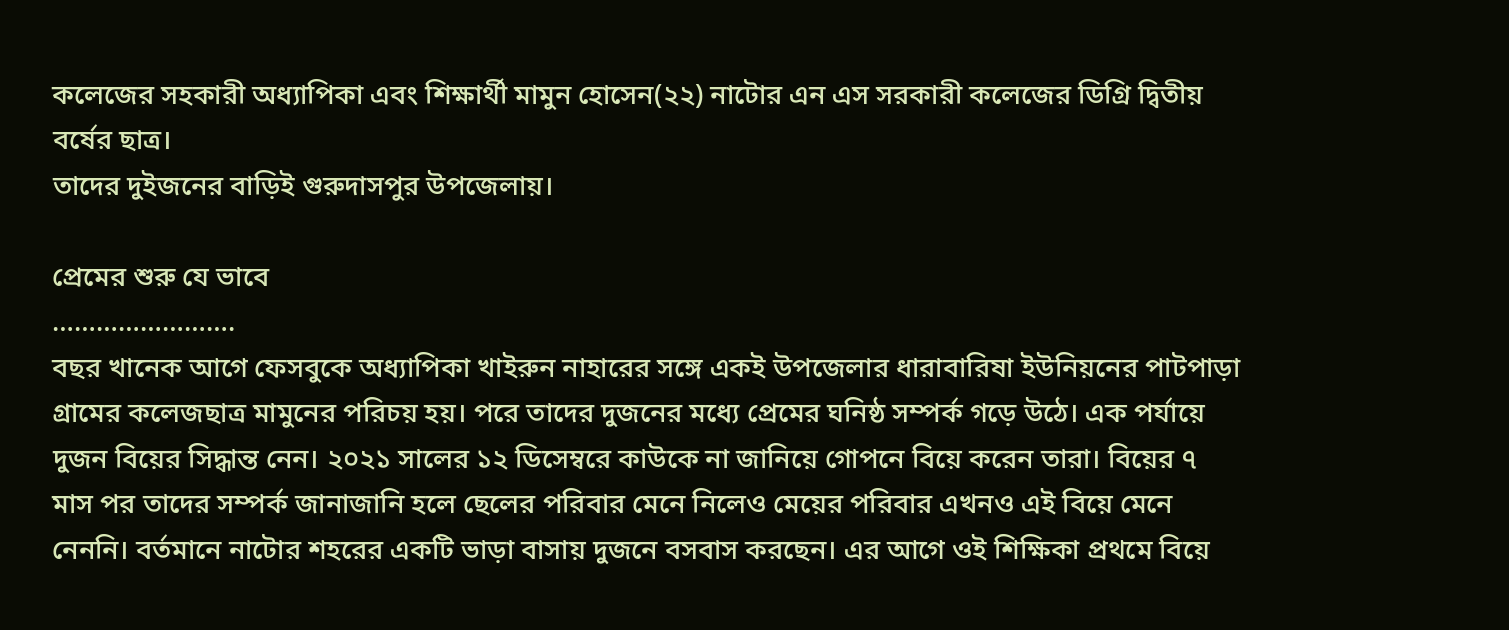কলেজের সহকারী অধ্যাপিকা এবং শিক্ষার্থী মামুন হোসেন(২২) নাটোর এন এস সরকারী কলেজের ডিগ্রি দ্বিতীয় বর্ষের ছাত্র।
তাদের দুইজনের বাড়িই গুরুদাসপুর উপজেলায়।

প্রেমের শুরু যে ভাবে
…………………….
বছর খানেক আগে ফেসবুকে অধ্যাপিকা খাইরুন নাহারের সঙ্গে একই উপজেলার ধারাবারিষা ইউনিয়নের পাটপাড়া গ্রামের কলেজছাত্র মামুনের পরিচয় হয়। পরে তাদের দুজনের মধ্যে প্রেমের ঘনিষ্ঠ সম্পর্ক গড়ে উঠে। এক পর্যায়ে দুজন বিয়ের সিদ্ধান্ত নেন। ২০২১ সালের ১২ ডিসেম্বরে কাউকে না জানিয়ে গোপনে বিয়ে করেন তারা। বিয়ের ৭ মাস পর তাদের সম্পর্ক জানাজানি হলে ছেলের পরিবার মেনে নিলেও মেয়ের পরিবার এখনও এই বিয়ে মেনে নেননি। বর্তমানে নাটোর শহরের একটি ভাড়া বাসায় দুজনে বসবাস করছেন। এর আগে ওই শিক্ষিকা প্রথমে বিয়ে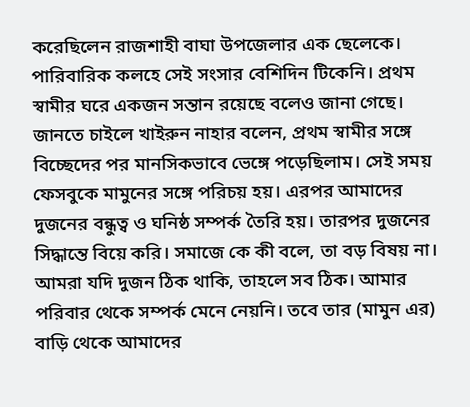করেছিলেন রাজশাহী বাঘা উপজেলার এক ছেলেকে। পারিবারিক কলহে সেই সংসার বেশিদিন টিকেনি। প্রথম স্বামীর ঘরে একজন সন্তান রয়েছে বলেও জানা গেছে।
জানতে চাইলে খাইরুন নাহার বলেন, প্রথম স্বামীর সঙ্গে বিচ্ছেদের পর মানসিকভাবে ভেঙ্গে পড়েছিলাম। সেই সময় ফেসবুকে মামুনের সঙ্গে পরিচয় হয়। এরপর আমাদের দুজনের বন্ধুত্ব ও ঘনিষ্ঠ সম্পর্ক তৈরি হয়। তারপর দুজনের সিদ্ধান্তে বিয়ে করি। সমাজে কে কী বলে, তা বড় বিষয় না। আমরা যদি দুজন ঠিক থাকি, তাহলে সব ঠিক। আমার পরিবার থেকে সম্পর্ক মেনে নেয়নি। তবে তার (মামুন এর) বাড়ি থেকে আমাদের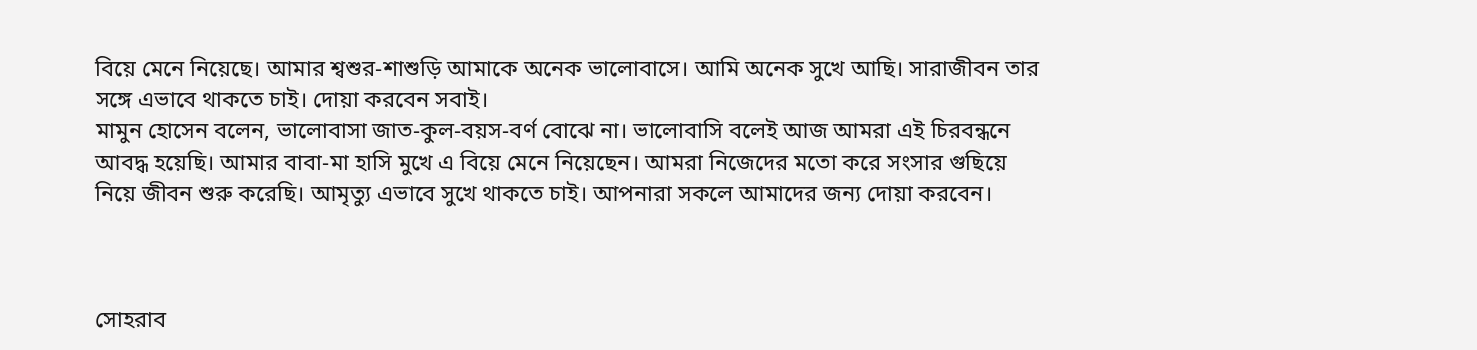বিয়ে মেনে নিয়েছে। আমার শ্বশুর-শাশুড়ি আমাকে অনেক ভালোবাসে। আমি অনেক সুখে আছি। সারাজীবন তার সঙ্গে এভাবে থাকতে চাই। দোয়া করবেন সবাই।
মামুন হোসেন বলেন, ভালোবাসা জাত-কুল-বয়স-বর্ণ বোঝে না। ভালোবাসি বলেই আজ আমরা এই চিরবন্ধনে আবদ্ধ হয়েছি। আমার বাবা-মা হাসি মুখে এ বিয়ে মেনে নিয়েছেন। আমরা নিজেদের মতো করে সংসার গুছিয়ে নিয়ে জীবন শুরু করেছি। আমৃত্যু এভাবে সুখে থাকতে চাই। আপনারা সকলে আমাদের জন্য দোয়া করবেন।



সোহরাব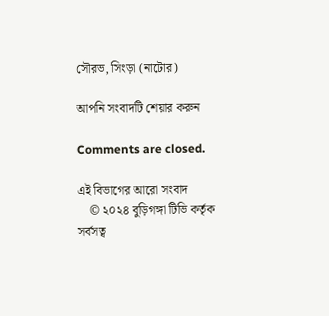সৌরভ, সিংড়া (নাটোর)

আপনি সংবাদটি শেয়ার করুন

Comments are closed.

এই বিভাগের আরো সংবাদ
    © ২০২৪ বুড়িগঙ্গা টিভি কর্তৃক সর্বসত্ব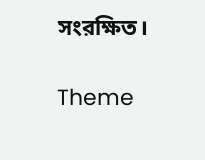সংরক্ষিত।

Theme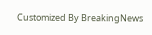Customized By BreakingNews